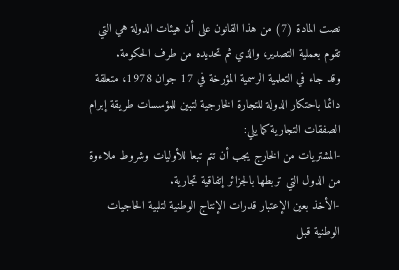نصت المادة (7) من هذا القانون على أن هيئات الدولة هي التي تقوم بعملية التصدير، والذي ثم تحديده من طرف الحكومة.
وقد جاء في التعلمية الرسمية المؤرخة في 17 جوان 1978، متعلقة دائما باحتكار الدولة للتجارة الخارجية لتبين للمؤسسات طريقة إبرام الصفقات التجارية كما يلي:
-المشتريات من الخارج يجب أن تتم تبعا للأوليات وشروط ملاءوة من الدول التي تربطها بالجزائر إتفاقية تجارية.
-الأخذ بعين الإعتبار قدرات الإنتاج الوطنية لتلبية الحاجيات الوطنية قبل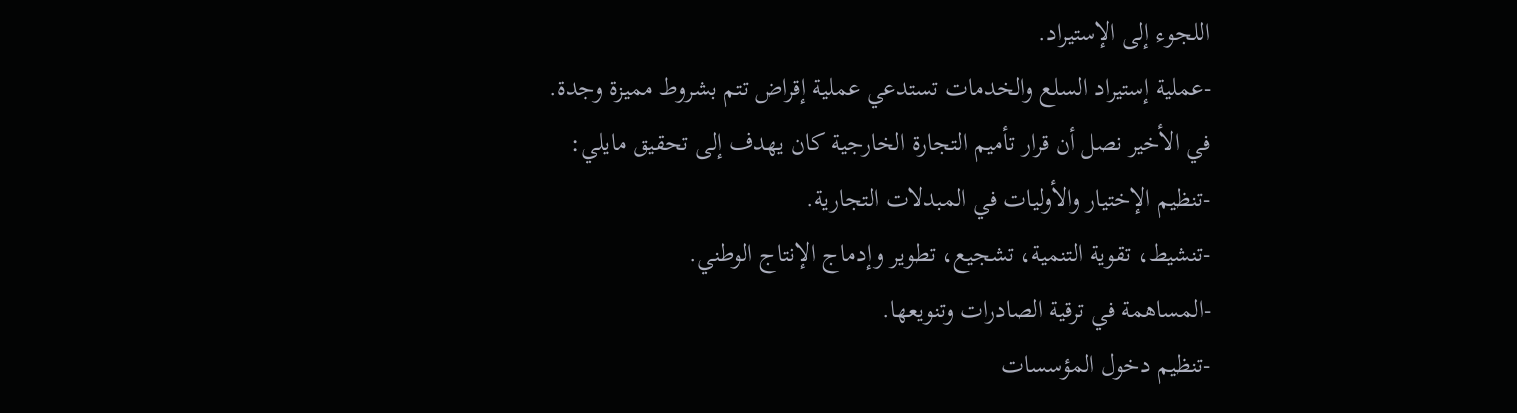اللجوء إلى الإستيراد.
-عملية إستيراد السلع والخدمات تستدعي عملية إقراض تتم بشروط مميزة وجدة.
في الأخير نصل أن قرار تأميم التجارة الخارجية كان يهدف إلى تحقيق مايلي:
-تنظيم الإختيار والأوليات في المبدلات التجارية.
-تنشيط، تقوية التنمية، تشجيع، تطوير وإدماج الإنتاج الوطني.
-المساهمة في ترقية الصادرات وتنويعها.
-تنظيم دخول المؤسسات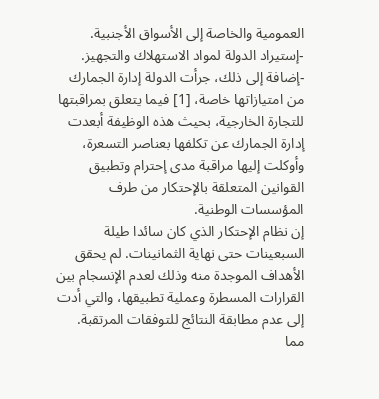العمومية والخاصة إلى الأسواق الأجنبية.
-إستيراد الدولة لمواد الاستهلاك والتجهيز.
-إضافة إلى ذلك، جرأت الدولة إدارة الجمارك من امتيازاتها خاصة، [1] فيما يتعلق بمراقبتها للتجارة الخارجية، بحيث هذه الوظيفة أبعدت إدارة الجمارك عن تكلفها بعناصر التسعرة، وأوكلت إليها مراقبة مدى إحترام وتطبيق القوانين المتعلقة بالإحتكار من طرف المؤسسات الوطنية.
إن نظام الإحتكار الذي كان سائدا طيلة السبعينات حتى نهاية الثمانينات. لم يحقق الأهداف الموجدة منه وذلك لعدم الإنسجام بين القرارات المسطرة وعملية تطبيقها، والتي أدت إلى عدم مطابقة النتائج للتوفقات المرتقبة.
مما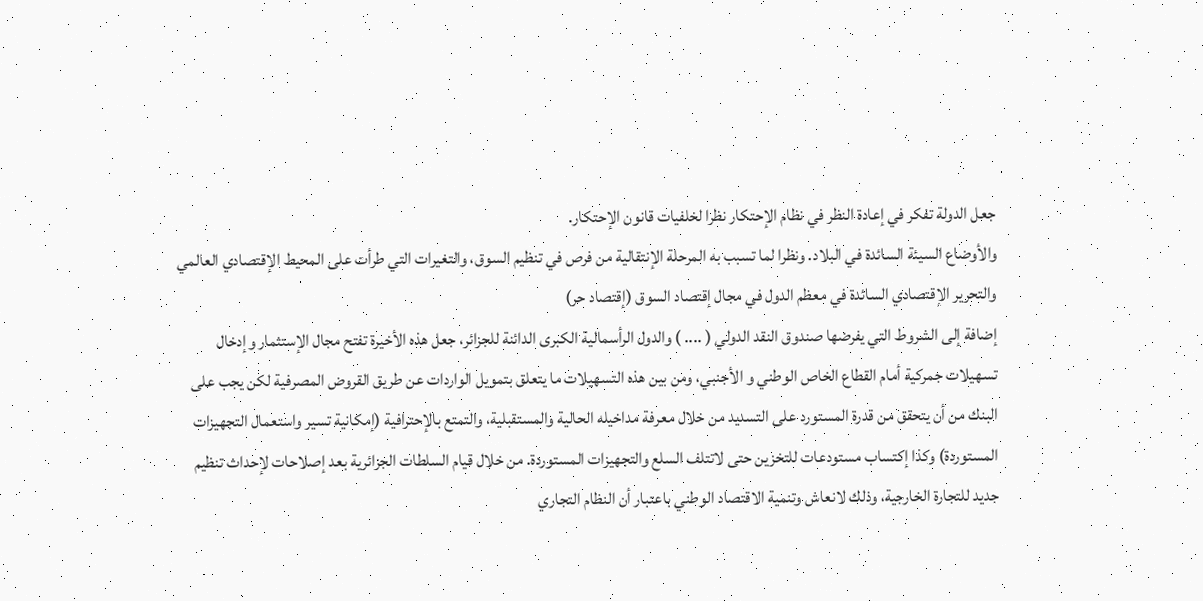جعل الدولة تفكر في إعادة النظر في نظام الإحتكار نظرا لخلفيات قانون الإحتكار.
والأوضاع السيئة السائدة في البلاد. ونظرا لما تسبب به المرحلة الإنتقالية من فرص في تنظيم السوق، والتغيرات التي طرأت على المحيط الإقتصادي العالمي والتحرير الإقتصادي السائدة في معظم الدول في مجال إقتصاد السوق (إقتصاد حر)
إضافة إلى الشروط التي يفرضها صندوق النقد الدولي ( .... ) والدول الرأسمالية الكبرى الدائنة للجزائر، جعل هذه الأخيرة تفتح مجال الإستثمار وإدخال تسهيلات جمركية أمام القطاع الخاص الوطني و الأجنبي، ومن بين هذه التسهيلات ما يتعلق بتمويل الواردات عن طريق القروض المصرفية لكن يجب على البنك من أن يتحقق من قدرة المستورد على التسديد من خلال معرفة مداخيله الحالية والمستقبلية، والتمتع بالإحترافية (إمكانية تسير واستعمال التجهيزات المستوردة) وكذا إكتساب مستودعات للتخزين حتى لاتتلف السلع والتجهيزات المستوردة. من خلال قيام السلطات الجزائرية بعد إصلاحات لإحداث تنظيم جديد للتجارة الخارجية، وذلك لانعاش وتنمية الاقتصاد الوطني باعتبار أن النظام التجاري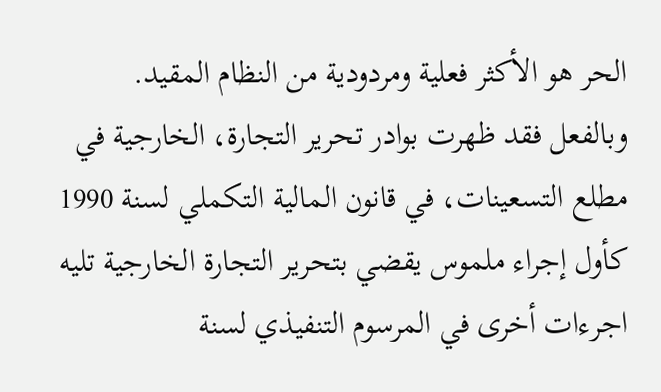الحر هو الأكثر فعلية ومردودية من النظام المقيد.
وبالفعل فقد ظهرت بوادر تحرير التجارة، الخارجية في مطلع التسعينات، في قانون المالية التكملي لسنة 1990 كأول إجراء ملموس يقضي بتحرير التجارة الخارجية تليه اجرءات أخرى في المرسوم التنفيذي لسنة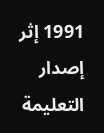1991 إثر إصدار التعليمة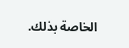الخاصة بذلك.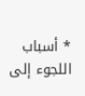* أسباب اللجوء إلى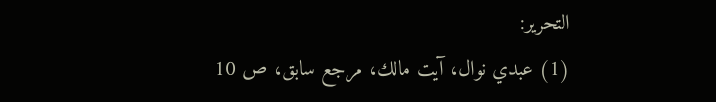التحرير:
(1) عبدي نوال، آيت مالك، مرجع سابق، ص 10